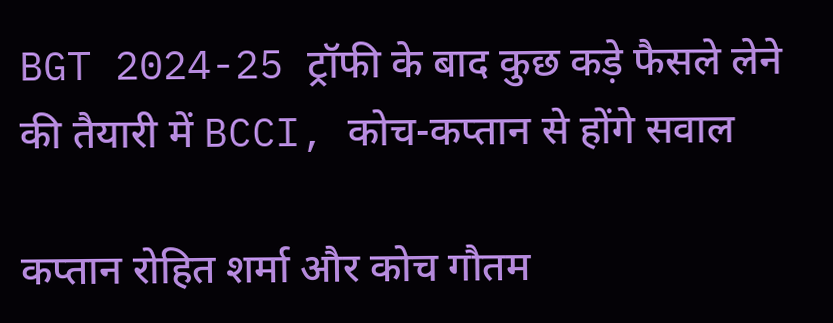BGT 2024-25 ट्रॉफी के बाद कुछ कड़े फैसले लेने की तैयारी में BCCI, कोच-कप्तान से होंगे सवाल

कप्तान रोहित शर्मा और कोच गौतम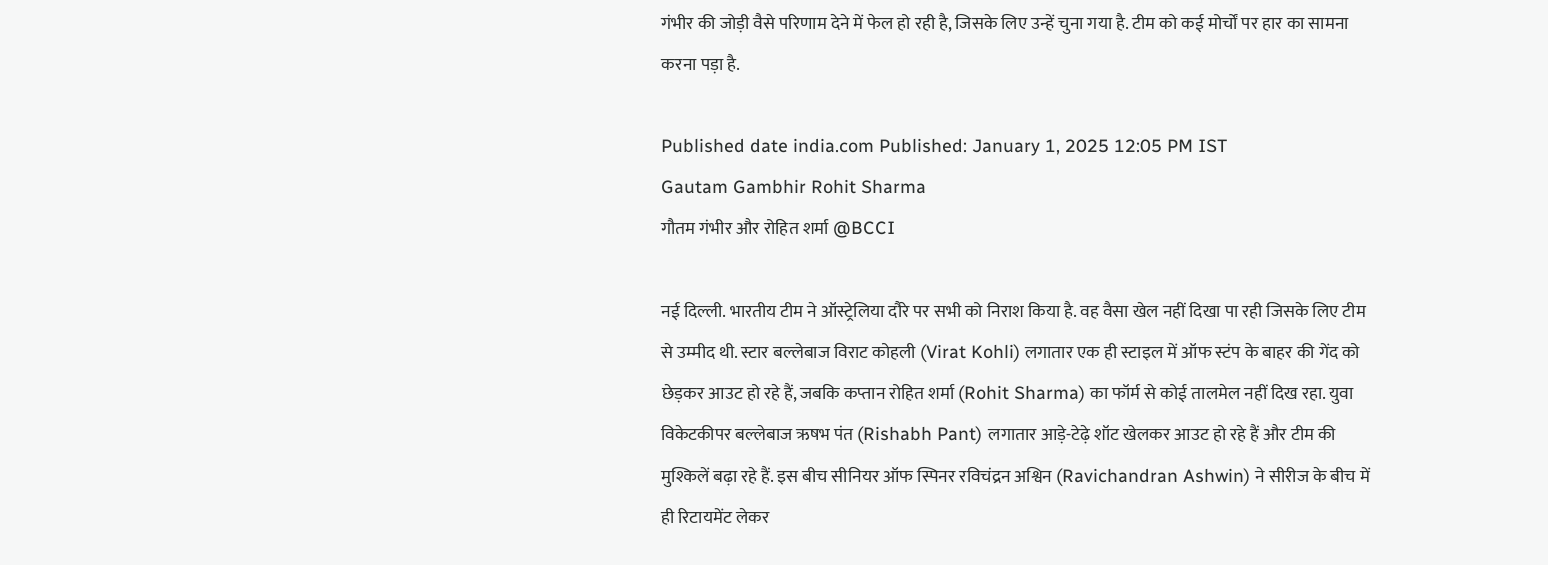गंभीर की जोड़ी वैसे परिणाम देने में फेल हो रही है, जिसके लिए उन्हें चुना गया है. टीम को कई मोर्चों पर हार का सामना करना पड़ा है.

Published date india.com Published: January 1, 2025 12:05 PM IST
Gautam Gambhir Rohit Sharma
गौतम गंभीर और रोहित शर्मा @BCCI

नई दिल्ली. भारतीय टीम ने ऑस्ट्रेलिया दौरे पर सभी को निराश किया है. वह वैसा खेल नहीं दिखा पा रही जिसके लिए टीम से उम्मीद थी. स्टार बल्लेबाज विराट कोहली (Virat Kohli) लगातार एक ही स्टाइल में ऑफ स्टंप के बाहर की गेंद को छेड़कर आउट हो रहे हैं, जबकि कप्तान रोहित शर्मा (Rohit Sharma) का फॉर्म से कोई तालमेल नहीं दिख रहा. युवा विकेटकीपर बल्लेबाज ऋषभ पंत (Rishabh Pant) लगातार आड़े-टेढ़े शॉट खेलकर आउट हो रहे हैं और टीम की मुश्किलें बढ़ा रहे हैं. इस बीच सीनियर ऑफ स्पिनर रविचंद्रन अश्विन (Ravichandran Ashwin) ने सीरीज के बीच में ही रिटायमेंट लेकर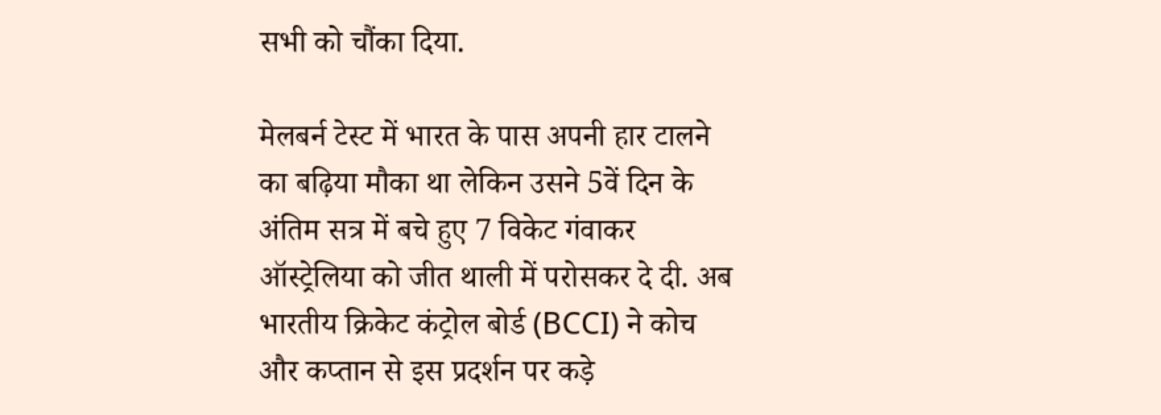सभी को चौंका दिया.

मेलबर्न टेस्ट में भारत के पास अपनी हार टालने का बढ़िया मौका था लेकिन उसने 5वें दिन के अंतिम सत्र में बचे हुए 7 विकेट गंवाकर ऑस्ट्रेलिया को जीत थाली में परोसकर दे दी. अब भारतीय क्रिकेट कंट्रोल बोर्ड (BCCI) ने कोच और कप्तान से इस प्रदर्शन पर कड़े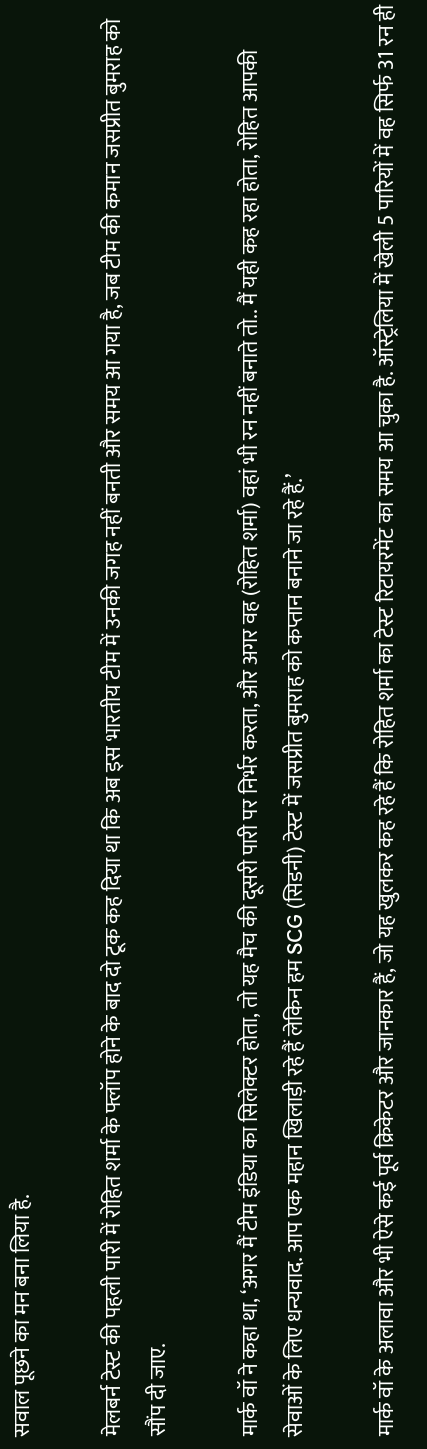सवाल पूछने का मन बना लिया है.

मेलबर्न टेस्ट की पहली पारी में रोहित शर्मा के फ्लॉप होने के बाद दो टूक कह दिया था कि अब इस भारतीय टीम में उनकी जगह नहीं बनती और समय आ गया है, जब टीम की कमान जसप्रीत बुमराह को सौंप दी जाए.

मार्क वॉ ने कहा था, ‘अगर मैं टीम इंडिया का सिलेक्टर होता, तो यह मैच की दूसरी पारी पर निर्भर करता, और अगर वह (रोहित शर्मा) वहां भी रन नहीं बनाते तो.. मैं यही कह रहा होता, रोहित आपकी सेवाओं के लिए धन्यवाद. आप एक महान खिलाड़ी रहे हैं लेकिन हम SCG (सिडनी) टेस्ट में जसप्रीत बुमराह को कप्तान बनाने जा रहे हैं.’

मार्क वॉ के अलावा और भी ऐसे कई पूर्व क्रिकेटर और जानकार हैं, जो यह खुलकर कह रहे हैं कि रोहित शर्मा का टेस्ट रिटायरमेंट का समय आ चुका है. ऑस्ट्रेलिया में खेली 5 पारियों में वह सिर्फ 31 रन ही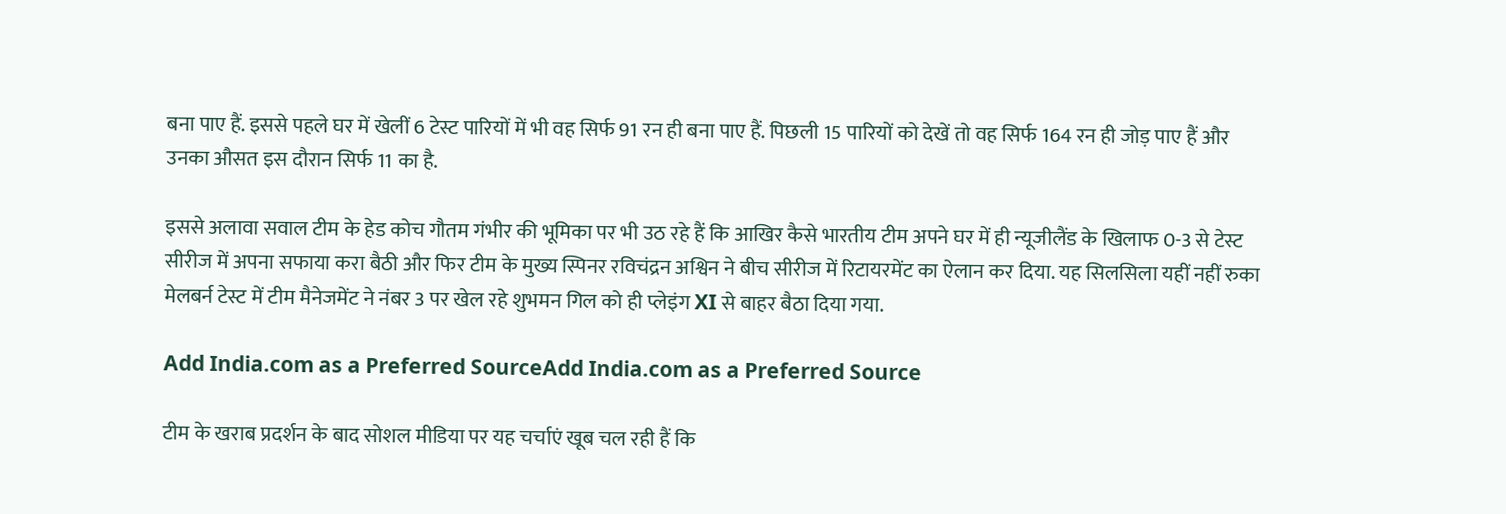बना पाए हैं. इससे पहले घर में खेलीं 6 टेस्ट पारियों में भी वह सिर्फ 91 रन ही बना पाए हैं. पिछली 15 पारियों को देखें तो वह सिर्फ 164 रन ही जोड़ पाए हैं और उनका औसत इस दौरान सिर्फ 11 का है.

इससे अलावा सवाल टीम के हेड कोच गौतम गंभीर की भूमिका पर भी उठ रहे हैं कि आखिर कैसे भारतीय टीम अपने घर में ही न्यूजीलैंड के खिलाफ 0-3 से टेस्ट सीरीज में अपना सफाया करा बैठी और फिर टीम के मुख्य स्पिनर रविचंद्रन अश्विन ने बीच सीरीज में रिटायरमेंट का ऐलान कर दिया. यह सिलसिला यहीं नहीं रुका मेलबर्न टेस्ट में टीम मैनेजमेंट ने नंबर 3 पर खेल रहे शुभमन गिल को ही प्लेइंग XI से बाहर बैठा दिया गया.

Add India.com as a Preferred SourceAdd India.com as a Preferred Source

टीम के खराब प्रदर्शन के बाद सोशल मीडिया पर यह चर्चाएं खूब चल रही हैं कि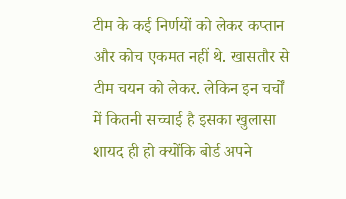टीम के कई निर्णयों को लेकर कप्तान और कोच एकमत नहीं थे. खासतौर से टीम चयन को लेकर. लेकिन इन चर्चों में कितनी सच्चाई है इसका खुलासा शायद ही हो क्योंकि बोर्ड अपने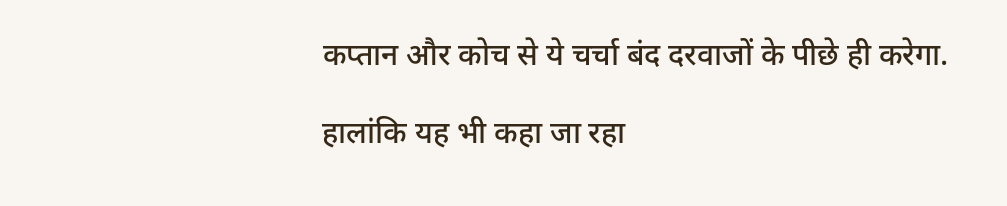कप्तान और कोच से ये चर्चा बंद दरवाजों के पीछे ही करेगा.

हालांकि यह भी कहा जा रहा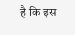है कि इस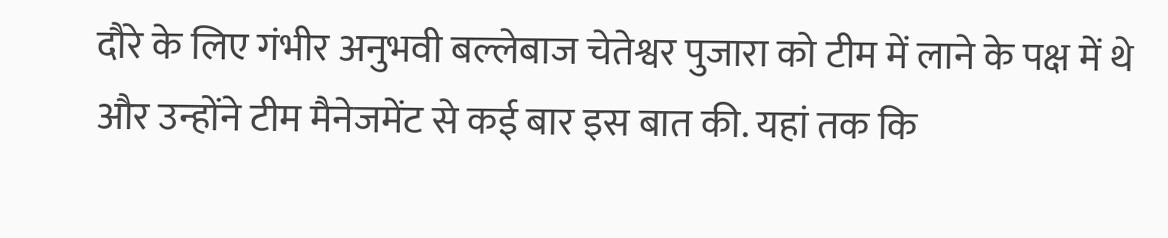दौरे के लिए गंभीर अनुभवी बल्लेबाज चेतेश्वर पुजारा को टीम में लाने के पक्ष में थे और उन्होंने टीम मैनेजमेंट से कई बार इस बात की. यहां तक कि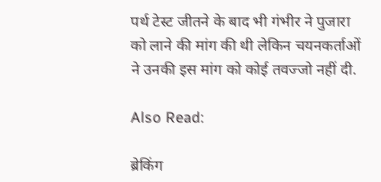पर्थ टेस्ट जीतने के बाद भी गंभीर ने पुजारा को लाने की मांग की थी लेकिन चयनकर्ताओं ने उनकी इस मांग को कोई तवज्जो नहीं दी.

Also Read:

ब्रेकिंग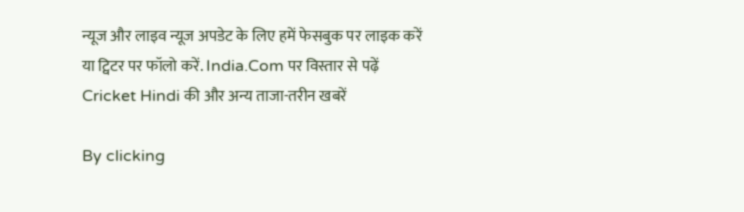न्यूज और लाइव न्यूज अपडेट के लिए हमें फेसबुक पर लाइक करें या ट्विटर पर फॉलो करें. India.Com पर विस्तार से पढ़ें Cricket Hindi की और अन्य ताजा-तरीन खबरें

By clicking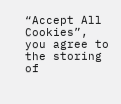“Accept All Cookies”, you agree to the storing of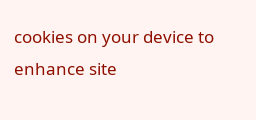cookies on your device to enhance site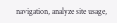navigation, analyze site usage,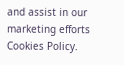and assist in our marketing efforts Cookies Policy.